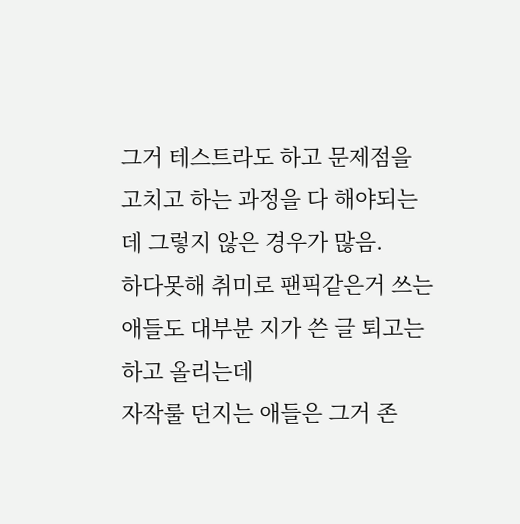그거 테스트라도 하고 문제점을 고치고 하는 과정을 다 해야되는데 그렇지 않은 경우가 많음.
하다못해 취미로 팬픽같은거 쓰는 애들도 대부분 지가 쓴 글 퇴고는 하고 올리는데
자작룰 던지는 애들은 그거 존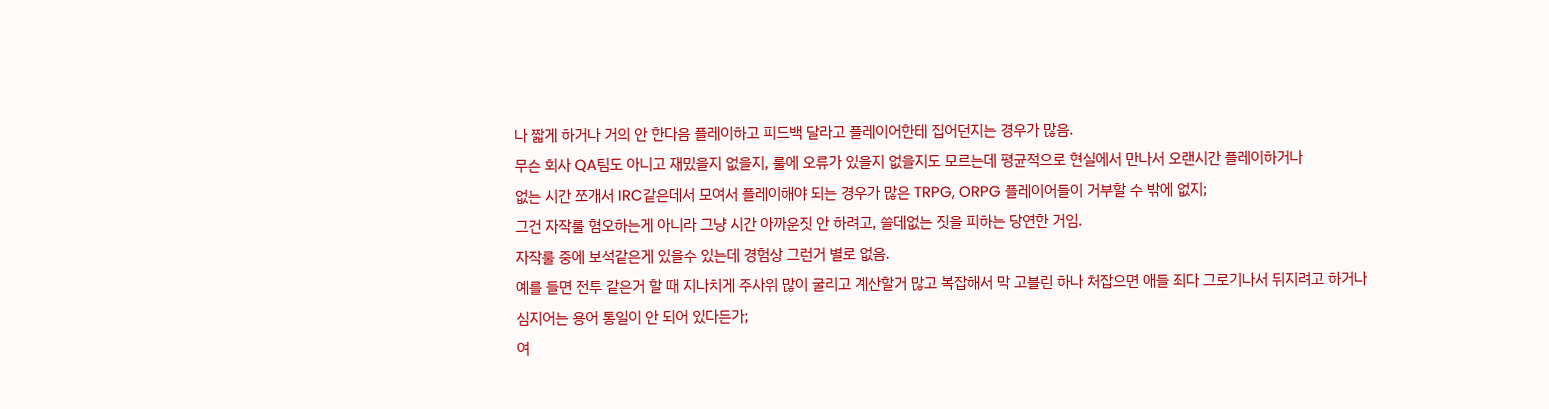나 짧게 하거나 거의 안 한다음 플레이하고 피드백 달라고 플레이어한테 집어던지는 경우가 많음.
무슨 회사 QA팀도 아니고 재밌을지 없을지, 룰에 오류가 있을지 없을지도 모르는데 평균적으로 현실에서 만나서 오랜시간 플레이하거나
없는 시간 쪼개서 IRC같은데서 모여서 플레이해야 되는 경우가 많은 TRPG, ORPG 플레이어들이 거부할 수 밖에 없지;
그건 자작룰 혐오하는게 아니라 그냥 시간 아까운짓 안 하려고, 쓸데없는 짓을 피하는 당연한 거임.
자작룰 중에 보석같은게 있을수 있는데 경험상 그런거 별로 없음.
예를 들면 전투 같은거 할 때 지나치게 주사위 많이 굴리고 계산할거 많고 복잡해서 막 고블린 하나 처잡으면 애들 죄다 그로기나서 뒤지려고 하거나
심지어는 용어 통일이 안 되어 있다든가;
여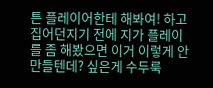튼 플레이어한테 해봐여! 하고 집어던지기 전에 지가 플레이를 좀 해봤으면 이거 이렇게 안 만들텐데? 싶은게 수두룩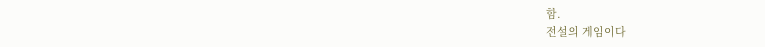함.
전설의 게임이다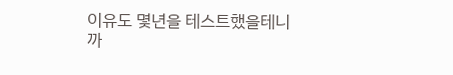이유도 몇년을 테스트했을테니까